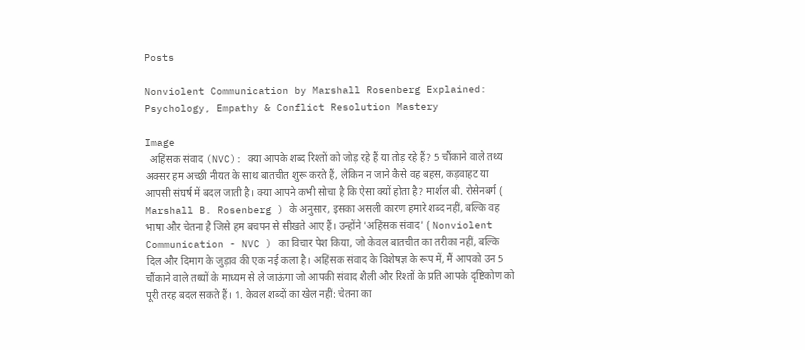Posts

Nonviolent Communication by Marshall Rosenberg Explained: Psychology, Empathy & Conflict Resolution Mastery

Image
  अहिंसक संवाद (NVC): क्या आपके शब्द रिश्तों को जोड़ रहे हैं या तोड़ रहे हैं? 5 चौंकाने वाले तथ्य अक्सर हम अच्छी नीयत के साथ बातचीत शुरू करते हैं, लेकिन न जाने कैसे वह बहस, कड़वाहट या आपसी संघर्ष में बदल जाती है। क्या आपने कभी सोचा है कि ऐसा क्यों होता है? मार्शल बी. रोसेनबर्ग ( Marshall B. Rosenberg ) के अनुसार, इसका असली कारण हमारे शब्द नहीं, बल्कि वह भाषा और चेतना है जिसे हम बचपन से सीखते आए हैं। उन्होंने 'अहिंसक संवाद' ( Nonviolent Communication - NVC ) का विचार पेश किया, जो केवल बातचीत का तरीका नहीं, बल्कि दिल और दिमाग के जुड़ाव की एक नई कला है। अहिंसक संवाद के विशेषज्ञ के रूप में, मैं आपको उन 5 चौंकाने वाले तथ्यों के माध्यम से ले जाऊंगा जो आपकी संवाद शैली और रिश्तों के प्रति आपके दृष्टिकोण को पूरी तरह बदल सकते हैं। 1. केवल शब्दों का खेल नहीं: चेतना का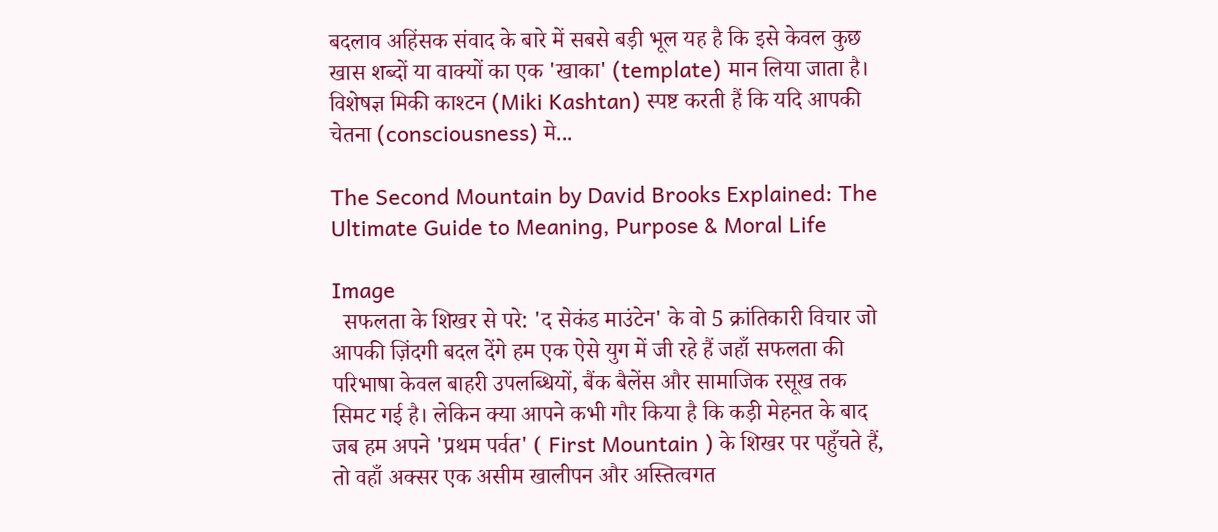बदलाव अहिंसक संवाद के बारे में सबसे बड़ी भूल यह है कि इसे केवल कुछ खास शब्दों या वाक्यों का एक 'खाका' (template) मान लिया जाता है। विशेषज्ञ मिकी काश्टन (Miki Kashtan) स्पष्ट करती हैं कि यदि आपकी चेतना (consciousness) मे...

The Second Mountain by David Brooks Explained: The Ultimate Guide to Meaning, Purpose & Moral Life

Image
  सफलता के शिखर से परे: 'द सेकंड माउंटेन' के वो 5 क्रांतिकारी विचार जो आपकी ज़िंदगी बदल देंगे हम एक ऐसे युग में जी रहे हैं जहाँ सफलता की परिभाषा केवल बाहरी उपलब्धियों, बैंक बैलेंस और सामाजिक रसूख तक सिमट गई है। लेकिन क्या आपने कभी गौर किया है कि कड़ी मेहनत के बाद जब हम अपने 'प्रथम पर्वत' ( First Mountain ) के शिखर पर पहुँचते हैं, तो वहाँ अक्सर एक असीम खालीपन और अस्तित्वगत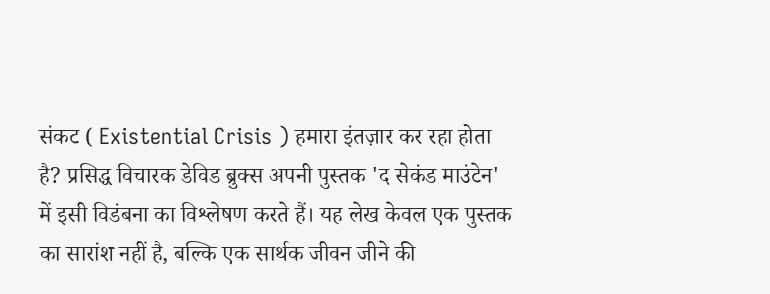संकट ( Existential Crisis ) हमारा इंतज़ार कर रहा होता है? प्रसिद्ध विचारक डेविड ब्रुक्स अपनी पुस्तक 'द सेकंड माउंटेन' में इसी विडंबना का विश्लेषण करते हैं। यह लेख केवल एक पुस्तक का सारांश नहीं है, बल्कि एक सार्थक जीवन जीने की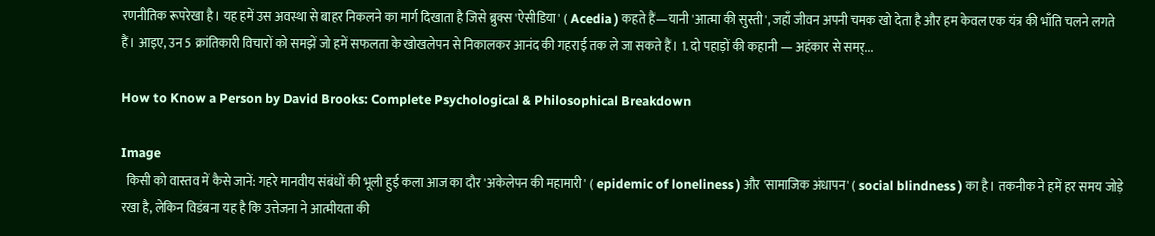रणनीतिक रूपरेखा है। यह हमें उस अवस्था से बाहर निकलने का मार्ग दिखाता है जिसे ब्रुक्स 'ऐसीडिया' ( Acedia ) कहते हैं—यानी 'आत्मा की सुस्ती', जहाँ जीवन अपनी चमक खो देता है और हम केवल एक यंत्र की भाँति चलने लगते हैं। आइए, उन 5 क्रांतिकारी विचारों को समझें जो हमें सफलता के खोखलेपन से निकालकर आनंद की गहराई तक ले जा सकते हैं। 1. दो पहाड़ों की कहानी — अहंकार से समर्...

How to Know a Person by David Brooks: Complete Psychological & Philosophical Breakdown

Image
  किसी को वास्तव में कैसे जानें: गहरे मानवीय संबंधों की भूली हुई कला आज का दौर 'अकेलेपन की महामारी' ( epidemic of loneliness ) और 'सामाजिक अंधापन' ( social blindness ) का है। तकनीक ने हमें हर समय जोड़े रखा है, लेकिन विडंबना यह है कि उत्तेजना ने आत्मीयता की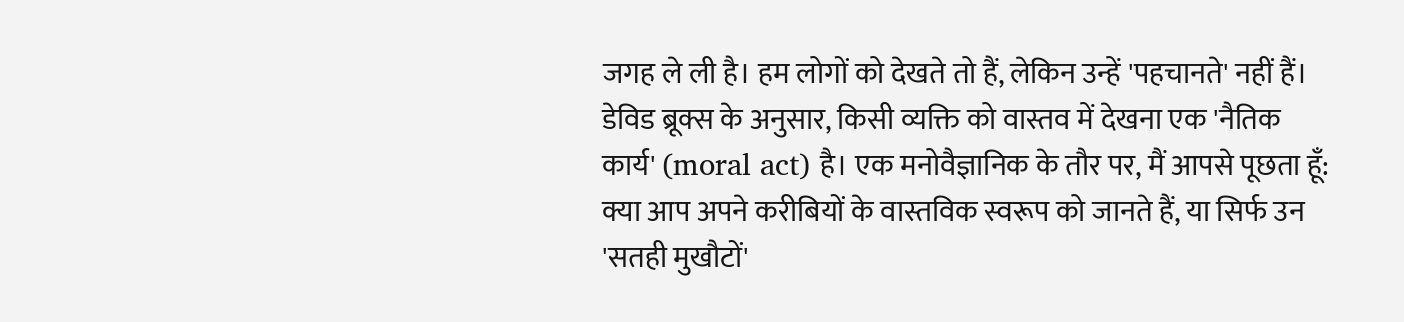जगह ले ली है। हम लोगों को देखते तो हैं, लेकिन उन्हें 'पहचानते' नहीं हैं। डेविड ब्रूक्स के अनुसार, किसी व्यक्ति को वास्तव में देखना एक 'नैतिक कार्य' (moral act) है। एक मनोवैज्ञानिक के तौर पर, मैं आपसे पूछता हूँ: क्या आप अपने करीबियों के वास्तविक स्वरूप को जानते हैं, या सिर्फ उन 'सतही मुखौटों'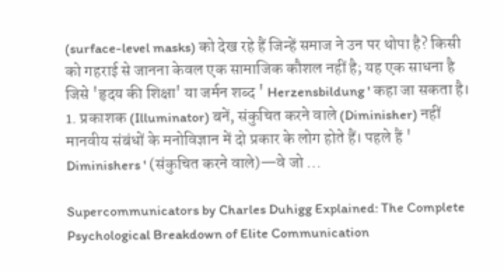(surface-level masks) को देख रहे हैं जिन्हें समाज ने उन पर थोपा है? किसी को गहराई से जानना केवल एक सामाजिक कौशल नहीं है; यह एक साधना है जिसे 'हृदय की शिक्षा' या जर्मन शब्द ' Herzensbildung ' कहा जा सकता है। 1. प्रकाशक (Illuminator) बनें, संकुचित करने वाले (Diminisher) नहीं मानवीय संबंधों के मनोविज्ञान में दो प्रकार के लोग होते हैं। पहले हैं ' Diminishers ' (संकुचित करने वाले)—वे जो ...

Supercommunicators by Charles Duhigg Explained: The Complete Psychological Breakdown of Elite Communication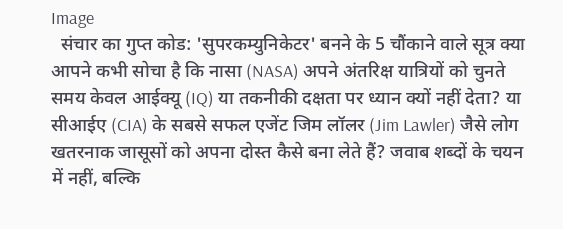Image
  संचार का गुप्त कोड: 'सुपरकम्युनिकेटर' बनने के 5 चौंकाने वाले सूत्र क्या आपने कभी सोचा है कि नासा (NASA) अपने अंतरिक्ष यात्रियों को चुनते समय केवल आईक्यू (IQ) या तकनीकी दक्षता पर ध्यान क्यों नहीं देता? या सीआईए (CIA) के सबसे सफल एजेंट जिम लॉलर (Jim Lawler) जैसे लोग खतरनाक जासूसों को अपना दोस्त कैसे बना लेते हैं? जवाब शब्दों के चयन में नहीं, बल्कि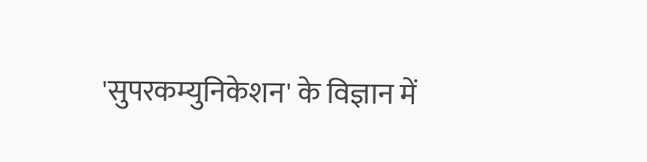'सुपरकम्युनिकेशन' के विज्ञान में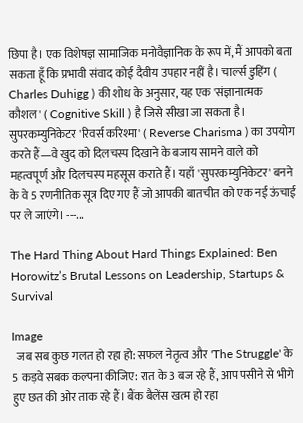छिपा है। एक विशेषज्ञ सामाजिक मनोवैज्ञानिक के रूप में, मैं आपको बता सकता हूँ कि प्रभावी संवाद कोई दैवीय उपहार नहीं है। चार्ल्स डुहिंग ( Charles Duhigg ) की शोध के अनुसार, यह एक 'संज्ञानात्मक कौशल' ( Cognitive Skill ) है जिसे सीखा जा सकता है। सुपरकम्युनिकेटर 'रिवर्स करिश्मा' ( Reverse Charisma ) का उपयोग करते हैं—वे खुद को दिलचस्प दिखाने के बजाय सामने वाले को महत्वपूर्ण और दिलचस्प महसूस कराते हैं। यहाँ 'सुपरकम्युनिकेटर' बनने के वे 5 रणनीतिक सूत्र दिए गए हैं जो आपकी बातचीत को एक नई ऊंचाई पर ले जाएंगे। ---...

The Hard Thing About Hard Things Explained: Ben Horowitz’s Brutal Lessons on Leadership, Startups & Survival

Image
  जब सब कुछ गलत हो रहा हो: सफल नेतृत्व और 'The Struggle' के 5 कड़वे सबक कल्पना कीजिए: रात के 3 बज रहे हैं, आप पसीने से भीगे हुए छत की ओर ताक रहे हैं। बैंक बैलेंस खत्म हो रहा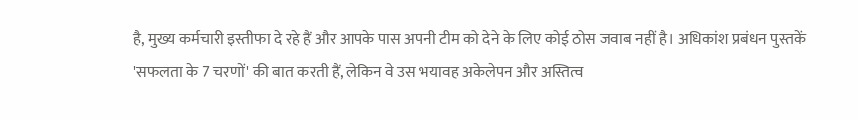है, मुख्य कर्मचारी इस्तीफा दे रहे हैं और आपके पास अपनी टीम को देने के लिए कोई ठोस जवाब नहीं है। अधिकांश प्रबंधन पुस्तकें 'सफलता के 7 चरणों' की बात करती हैं, लेकिन वे उस भयावह अकेलेपन और अस्तित्व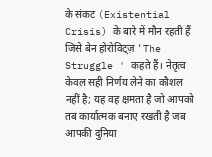के संकट (Existential Crisis) के बारे में मौन रहती हैं जिसे बेन होरोविट्ज़ ' The Struggle ' कहते हैं। नेतृत्व केवल सही निर्णय लेने का कौशल नहीं है; यह वह क्षमता है जो आपको तब कार्यात्मक बनाए रखती है जब आपकी दुनिया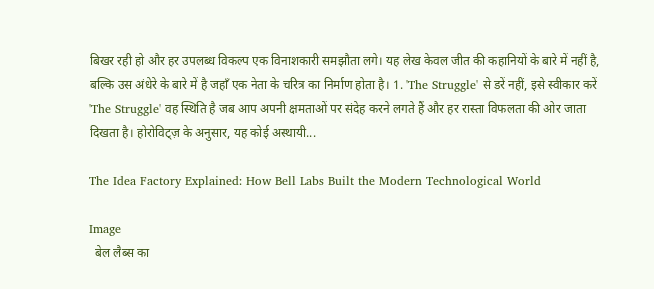बिखर रही हो और हर उपलब्ध विकल्प एक विनाशकारी समझौता लगे। यह लेख केवल जीत की कहानियों के बारे में नहीं है, बल्कि उस अंधेरे के बारे में है जहाँ एक नेता के चरित्र का निर्माण होता है। 1. 'The Struggle' से डरें नहीं, इसे स्वीकार करें 'The Struggle' वह स्थिति है जब आप अपनी क्षमताओं पर संदेह करने लगते हैं और हर रास्ता विफलता की ओर जाता दिखता है। होरोविट्ज़ के अनुसार, यह कोई अस्थायी...

The Idea Factory Explained: How Bell Labs Built the Modern Technological World

Image
  बेल लैब्स का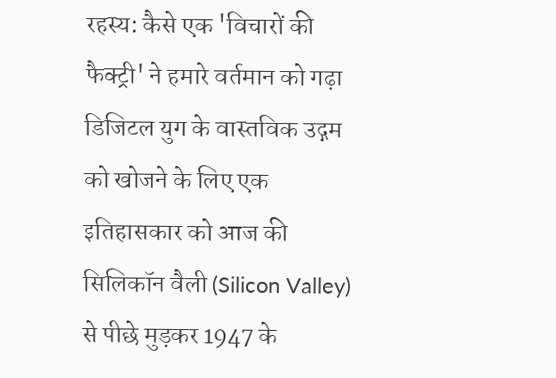रहस्य: कैसे एक 'विचारों की फैक्ट्री' ने हमारे वर्तमान को गढ़ा डिजिटल युग के वास्तविक उद्गम को खोजने के लिए एक इतिहासकार को आज की सिलिकॉन वैली (Silicon Valley) से पीछे मुड़कर 1947 के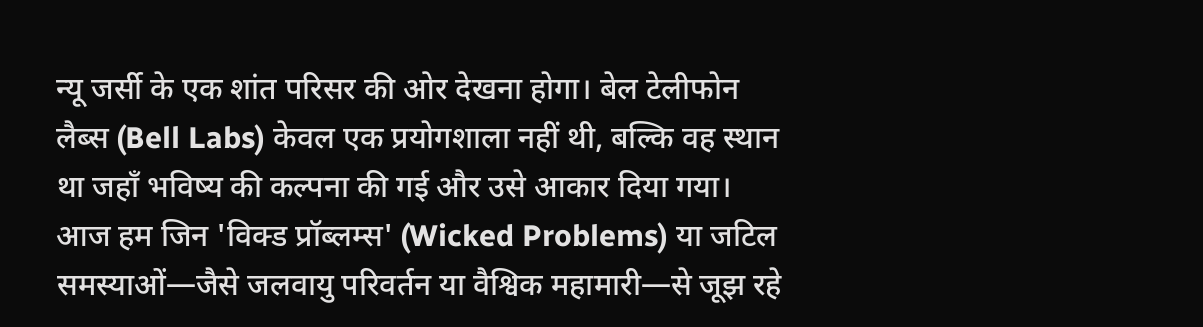न्यू जर्सी के एक शांत परिसर की ओर देखना होगा। बेल टेलीफोन लैब्स (Bell Labs) केवल एक प्रयोगशाला नहीं थी, बल्कि वह स्थान था जहाँ भविष्य की कल्पना की गई और उसे आकार दिया गया। आज हम जिन 'विक्ड प्रॉब्लम्स' (Wicked Problems) या जटिल समस्याओं—जैसे जलवायु परिवर्तन या वैश्विक महामारी—से जूझ रहे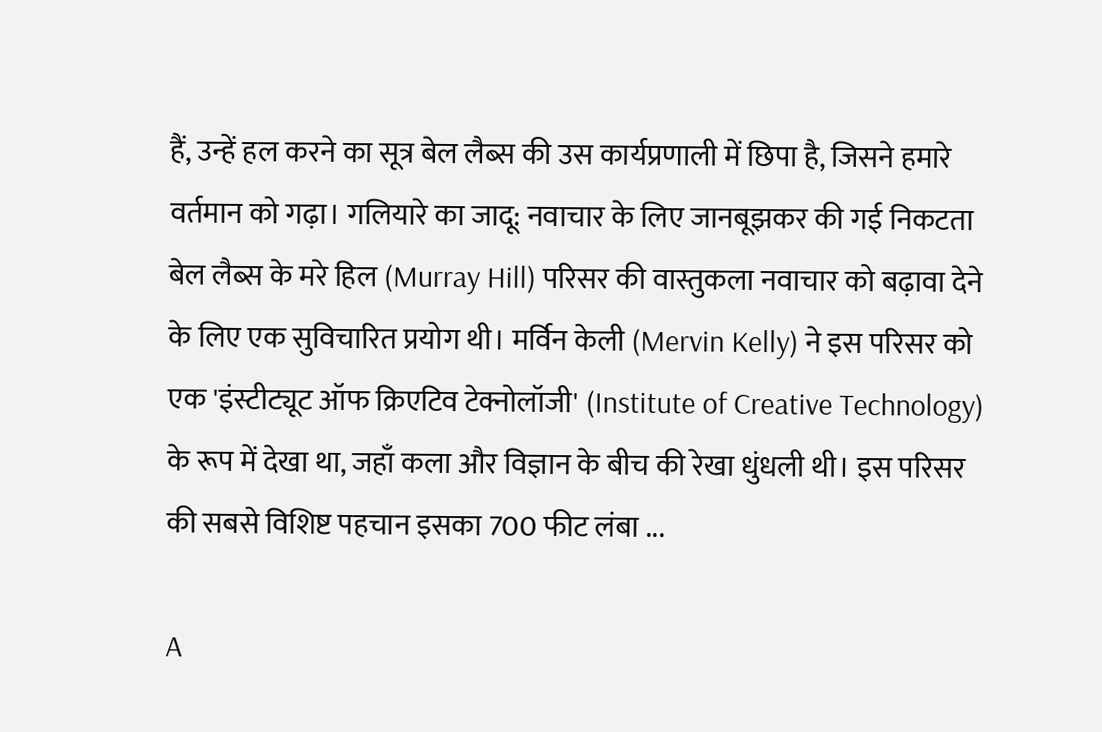हैं, उन्हें हल करने का सूत्र बेल लैब्स की उस कार्यप्रणाली में छिपा है, जिसने हमारे वर्तमान को गढ़ा। गलियारे का जादू: नवाचार के लिए जानबूझकर की गई निकटता बेल लैब्स के मरे हिल (Murray Hill) परिसर की वास्तुकला नवाचार को बढ़ावा देने के लिए एक सुविचारित प्रयोग थी। मर्विन केली (Mervin Kelly) ने इस परिसर को एक 'इंस्टीट्यूट ऑफ क्रिएटिव टेक्नोलॉजी' (Institute of Creative Technology) के रूप में देखा था, जहाँ कला और विज्ञान के बीच की रेखा धुंधली थी। इस परिसर की सबसे विशिष्ट पहचान इसका 700 फीट लंबा ...

A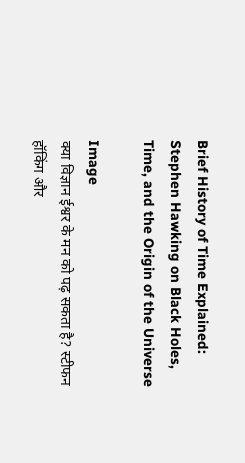Brief History of Time Explained: Stephen Hawking on Black Holes, Time, and the Origin of the Universe

Image
क्या विज्ञान ईश्वर के मन को पढ़ सकता है? स्टीफन हॉकिंग और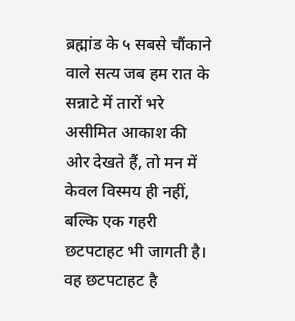ब्रह्मांड के ५ सबसे चौंकाने वाले सत्य जब हम रात के सन्नाटे में तारों भरे असीमित आकाश की ओर देखते हैं, तो मन में केवल विस्मय ही नहीं, बल्कि एक गहरी छटपटाहट भी जागती है। वह छटपटाहट है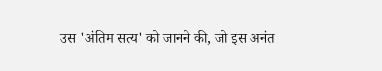उस 'अंतिम सत्य' को जानने की, जो इस अनंत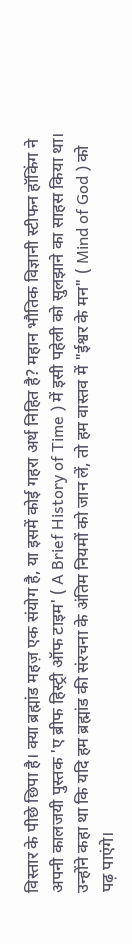विस्तार के पीछे छिपा है। क्या ब्रह्मांड महज़ एक संयोग है, या इसमें कोई गहरा अर्थ निहित है? महान भौतिक विज्ञानी स्टीफन हॉकिंग ने अपनी कालजयी पुस्तक 'ए ब्रीफ हिस्ट्री ऑफ टाइम' ( A Brief History of Time ) में इसी पहेली को सुलझाने का साहस किया था। उन्होंने कहा था कि यदि हम ब्रह्मांड की संरचना के अंतिम नियमों को जान लें, तो हम वास्तव में "ईश्वर के मन" ( Mind of God ) को पढ़ पाएंगे।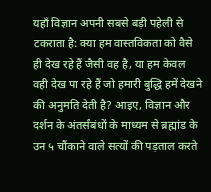यहाँ विज्ञान अपनी सबसे बड़ी पहेली से टकराता है: क्या हम वास्तविकता को वैसे ही देख रहे हैं जैसी वह है, या हम केवल वही देख पा रहे हैं जो हमारी बुद्धि हमें देखने की अनुमति देती है? आइए, विज्ञान और दर्शन के अंतर्संबंधों के माध्यम से ब्रह्मांड के उन ५ चौंकाने वाले सत्यों की पड़ताल करते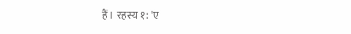हैं। रहस्य १: 'ए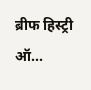ब्रीफ हिस्ट्री ऑ...